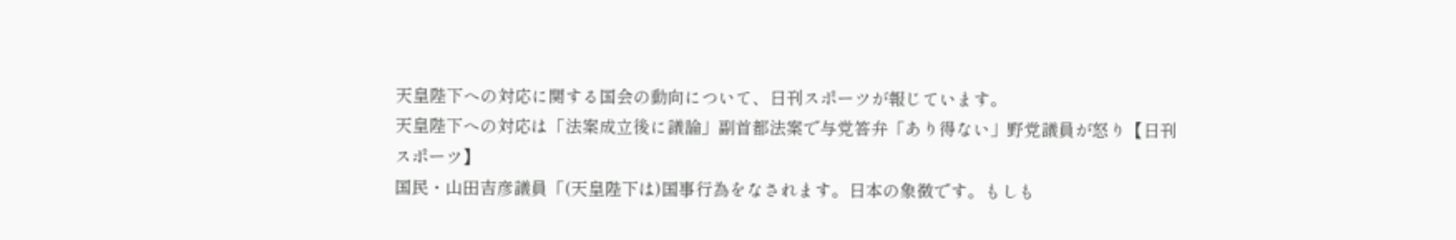天皇陛下への対応に関する国会の動向について、日刊スポーツが報じています。
天皇陛下への対応は「法案成立後に議論」副首都法案で与党答弁「あり得ない」野党議員が怒り【日刊スポーツ】
国民・山田吉彦議員「(天皇陛下は)国事行為をなされます。日本の象徴です。もしも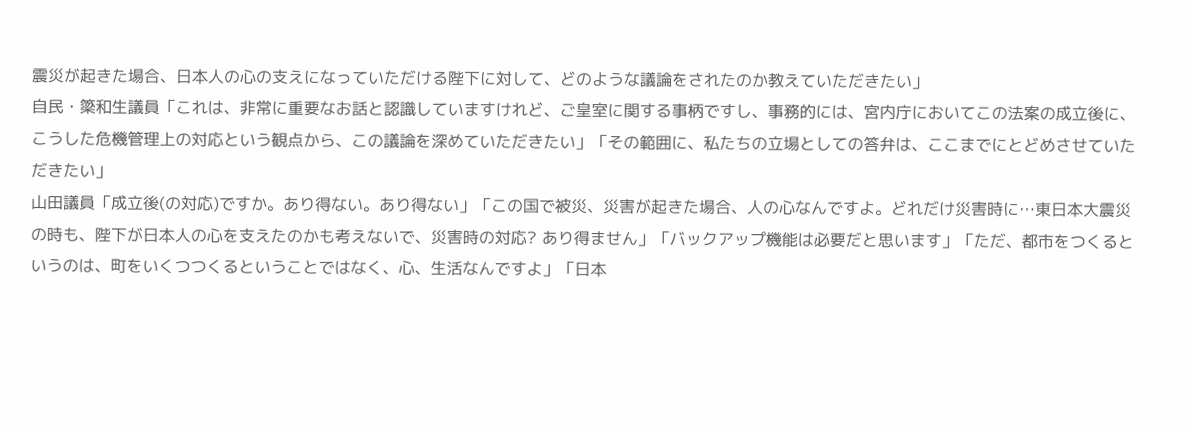震災が起きた場合、日本人の心の支えになっていただける陛下に対して、どのような議論をされたのか教えていただきたい」
自民・簗和生議員「これは、非常に重要なお話と認識していますけれど、ご皇室に関する事柄ですし、事務的には、宮内庁においてこの法案の成立後に、こうした危機管理上の対応という観点から、この議論を深めていただきたい」「その範囲に、私たちの立場としての答弁は、ここまでにとどめさせていただきたい」
山田議員「成立後(の対応)ですか。あり得ない。あり得ない」「この国で被災、災害が起きた場合、人の心なんですよ。どれだけ災害時に…東日本大震災の時も、陛下が日本人の心を支えたのかも考えないで、災害時の対応? あり得ません」「バックアップ機能は必要だと思います」「ただ、都市をつくるというのは、町をいくつつくるということではなく、心、生活なんですよ」「日本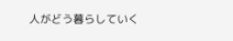人がどう暮らしていく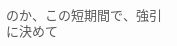のか、この短期間で、強引に決めて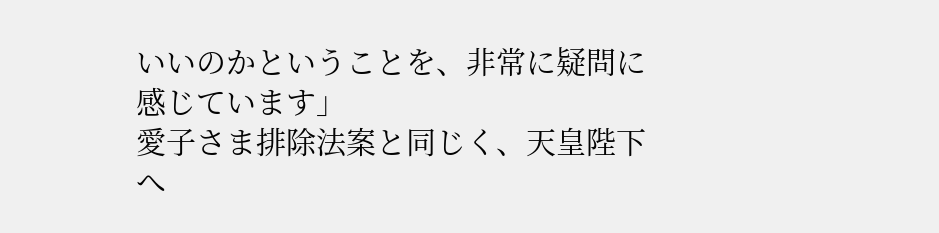いいのかということを、非常に疑問に感じています」
愛子さま排除法案と同じく、天皇陛下へ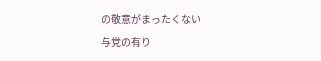の敬意がまったくない
与党の有り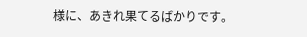様に、あきれ果てるばかりです。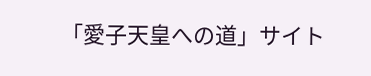「愛子天皇への道」サイト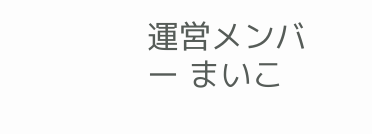運営メンバー まいこ